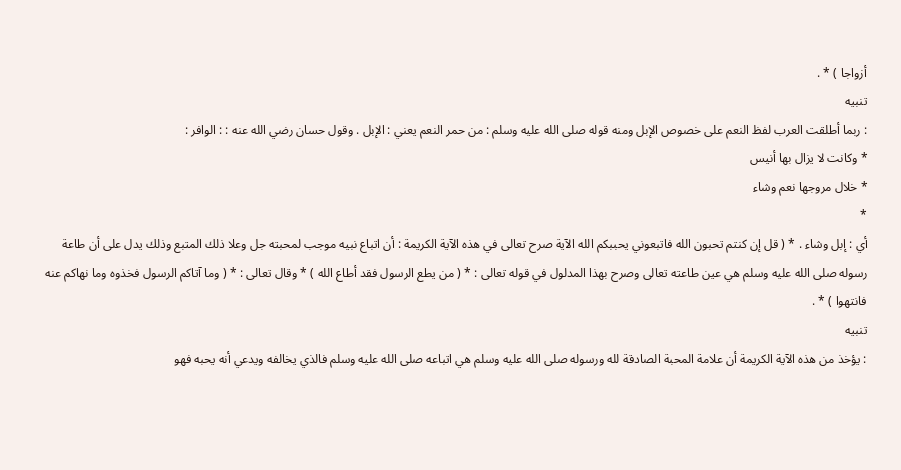أزواجا ) * .
تنبيه
: ربما أطلقت العرب لفظ النعم على خصوص الإبل ومنه قوله صلى الله عليه وسلم : من حمر النعم يعني : الإبل . وقول حسان رضي الله عنه : : الوافر :
* وكانت لا يزال بها أنيس
* خلال مروجها نعم وشاء
*
أي : إبل وشاء . * ( قل إن كنتم تحبون الله فاتبعوني يحببكم الله الآية صرح تعالى في هذه الآية الكريمة : أن اتباع نبيه موجب لمحبته جل وعلا ذلك المتبع وذلك يدل على أن طاعة رسوله صلى الله عليه وسلم هي عين طاعته تعالى وصرح بهذا المدلول في قوله تعالى : * ( من يطع الرسول فقد أطاع الله ) * وقال تعالى : * ( وما آتاكم الرسول فخذوه وما نهاكم عنه فانتهوا ) * .
تنبيه
: يؤخذ من هذه الآية الكريمة أن علامة المحبة الصادقة لله ورسوله صلى الله عليه وسلم هي اتباعه صلى الله عليه وسلم فالذي يخالفه ويدعي أنه يحبه فهو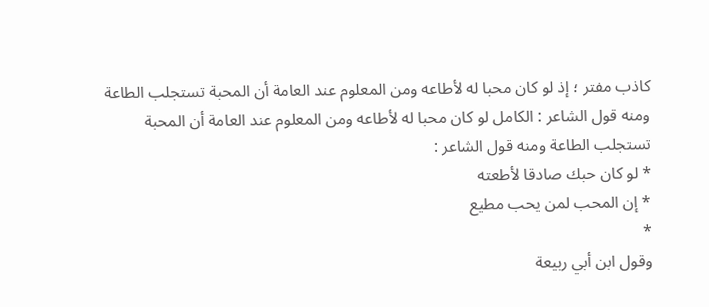كاذب مفتر ؛ إذ لو كان محبا له لأطاعه ومن المعلوم عند العامة أن المحبة تستجلب الطاعة ومنه قول الشاعر : الكامل لو كان محبا له لأطاعه ومن المعلوم عند العامة أن المحبة تستجلب الطاعة ومنه قول الشاعر :
* لو كان حبك صادقا لأطعته
* إن المحب لمن يحب مطيع
*
وقول ابن أبي ربيعة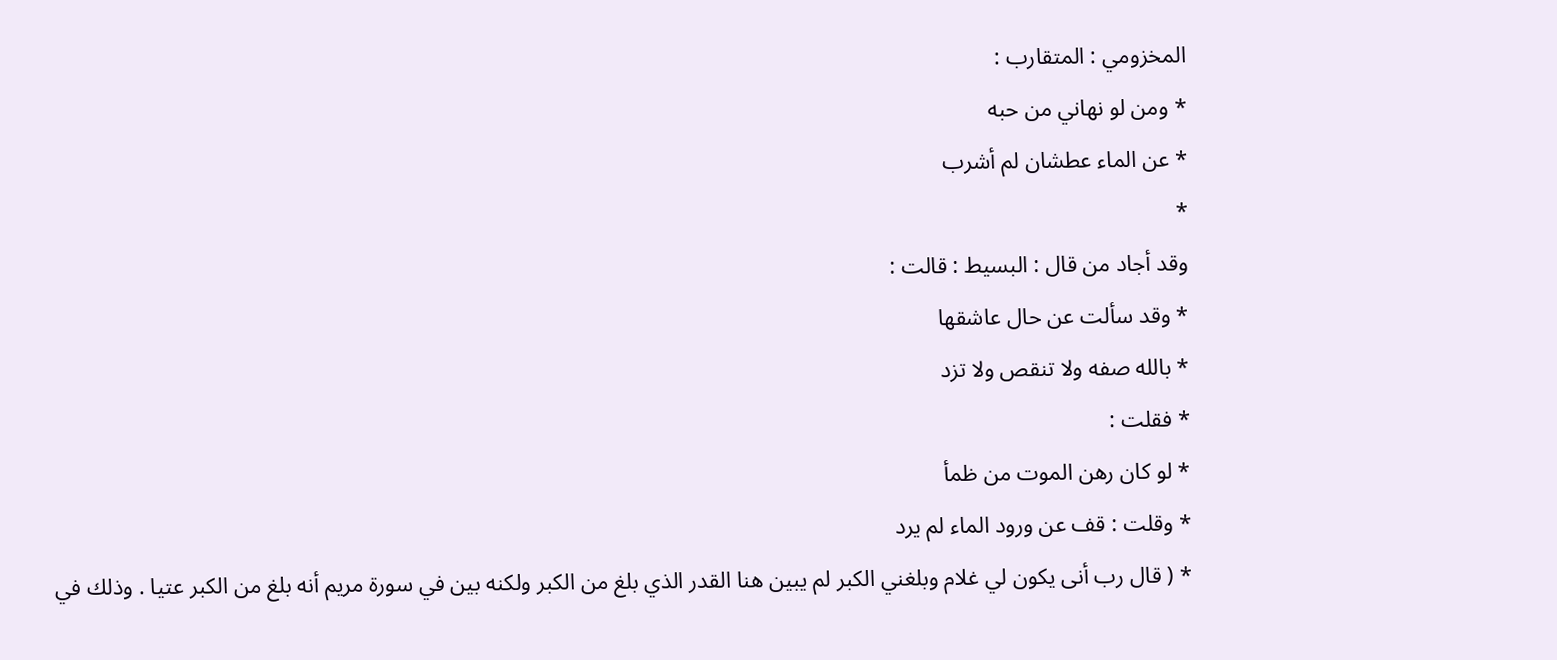المخزومي : المتقارب :
* ومن لو نهاني من حبه
* عن الماء عطشان لم أشرب
*
وقد أجاد من قال : البسيط : قالت :
* وقد سألت عن حال عاشقها
* بالله صفه ولا تنقص ولا تزد
* فقلت :
* لو كان رهن الموت من ظمأ
* وقلت : قف عن ورود الماء لم يرد
* ( قال رب أنى يكون لي غلام وبلغني الكبر لم يبين هنا القدر الذي بلغ من الكبر ولكنه بين في سورة مريم أنه بلغ من الكبر عتيا . وذلك في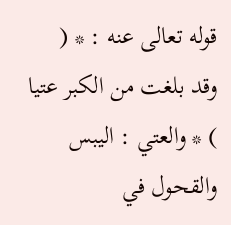قوله تعالى عنه : * ( وقد بلغت من الكبر عتيا ) * والعتي : اليبس والقحول في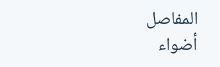المفاصل
أضواء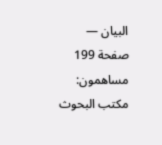البيان — صفحة 199
مساهمون: مكتب البحوث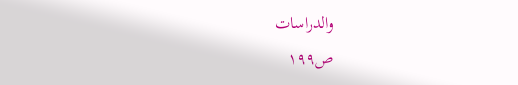والدراسات
ص١٩٩